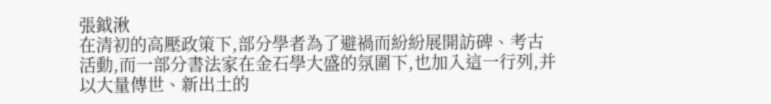張鉞湫
在清初的高壓政策下,部分學者為了避禍而紛紛展開訪碑、考古活動,而一部分書法家在金石學大盛的氛圍下,也加入這一行列,并以大量傳世、新出土的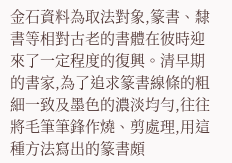金石資料為取法對象,篆書、隸書等相對古老的書體在彼時迎來了一定程度的復興。清早期的書家,為了追求篆書線條的粗細一致及墨色的濃淡均勻,往往將毛筆筆鋒作燒、剪處理,用這種方法寫出的篆書頗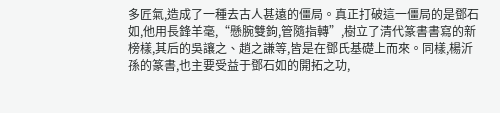多匠氣,造成了一種去古人甚遠的僵局。真正打破這一僵局的是鄧石如,他用長鋒羊毫,“懸腕雙鉤,管隨指轉”,樹立了清代篆書書寫的新榜樣,其后的吳讓之、趙之謙等,皆是在鄧氏基礎上而來。同樣,楊沂孫的篆書,也主要受益于鄧石如的開拓之功,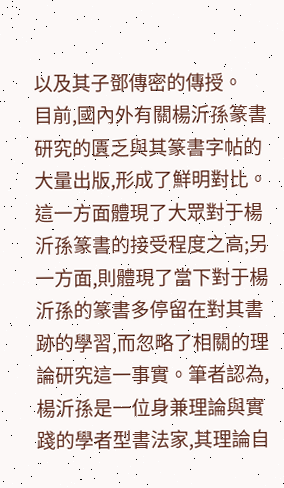以及其子鄧傳密的傳授。
目前,國內外有關楊沂孫篆書研究的匱乏與其篆書字帖的大量出版,形成了鮮明對比。這一方面體現了大眾對于楊沂孫篆書的接受程度之高;另一方面,則體現了當下對于楊沂孫的篆書多停留在對其書跡的學習,而忽略了相關的理論研究這一事實。筆者認為,楊沂孫是一位身兼理論與實踐的學者型書法家,其理論自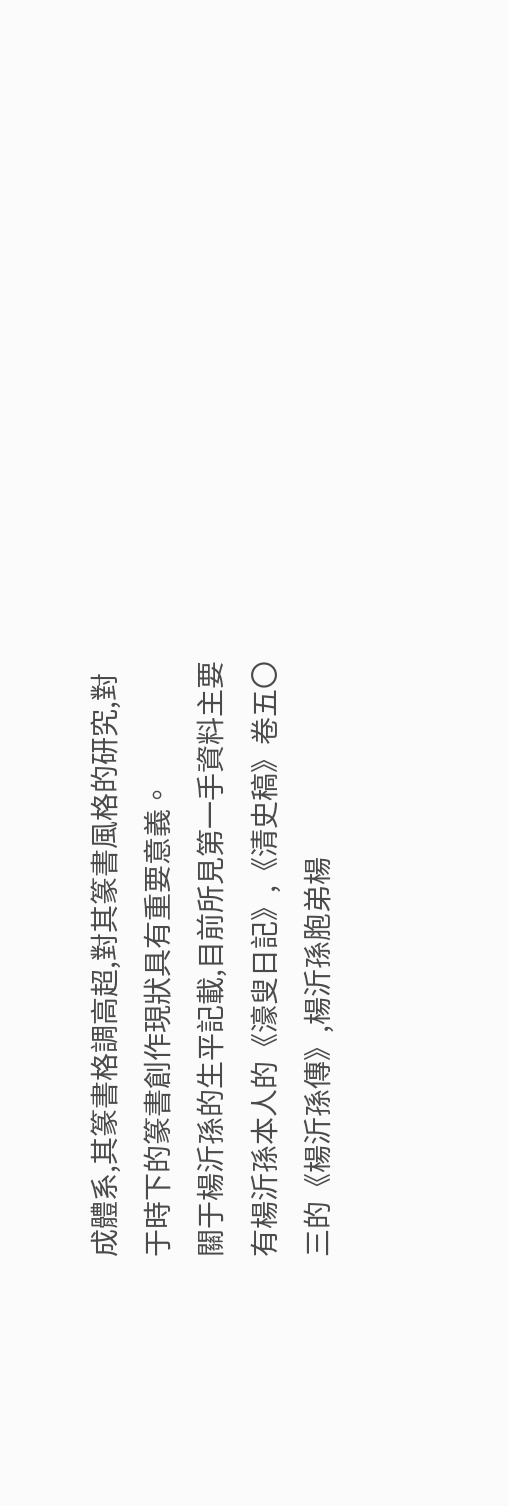成體系,其篆書格調高超,對其篆書風格的研究,對于時下的篆書創作現狀具有重要意義。
關于楊沂孫的生平記載,目前所見第一手資料主要有楊沂孫本人的《濠叟日記》,《清史稿》卷五〇三的《楊沂孫傳》,楊沂孫胞弟楊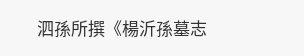泗孫所撰《楊沂孫墓志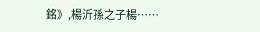銘》,楊沂孫之子楊……